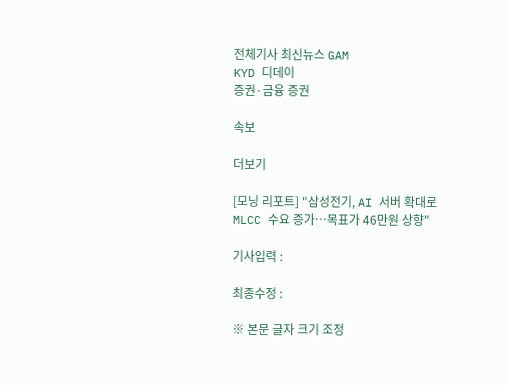전체기사 최신뉴스 GAM
KYD 디데이
증권·금융 증권

속보

더보기

[모닝 리포트] "삼성전기, AI 서버 확대로 MLCC 수요 증가…목표가 46만원 상향"

기사입력 :

최종수정 :

※ 본문 글자 크기 조정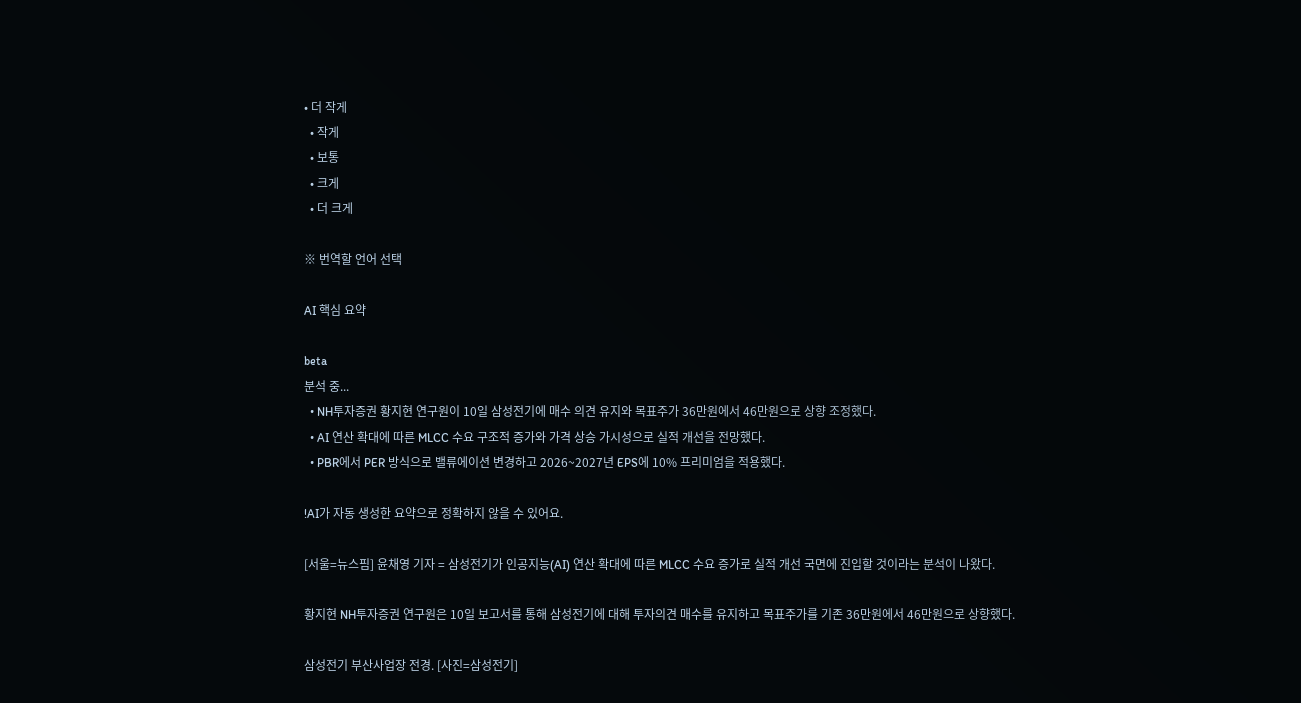• 더 작게
  • 작게
  • 보통
  • 크게
  • 더 크게

※ 번역할 언어 선택

AI 핵심 요약

beta
분석 중...
  • NH투자증권 황지현 연구원이 10일 삼성전기에 매수 의견 유지와 목표주가 36만원에서 46만원으로 상향 조정했다.
  • AI 연산 확대에 따른 MLCC 수요 구조적 증가와 가격 상승 가시성으로 실적 개선을 전망했다.
  • PBR에서 PER 방식으로 밸류에이션 변경하고 2026~2027년 EPS에 10% 프리미엄을 적용했다.

!AI가 자동 생성한 요약으로 정확하지 않을 수 있어요.

[서울=뉴스핌] 윤채영 기자 = 삼성전기가 인공지능(AI) 연산 확대에 따른 MLCC 수요 증가로 실적 개선 국면에 진입할 것이라는 분석이 나왔다.

황지현 NH투자증권 연구원은 10일 보고서를 통해 삼성전기에 대해 투자의견 매수를 유지하고 목표주가를 기존 36만원에서 46만원으로 상향했다.

삼성전기 부산사업장 전경. [사진=삼성전기]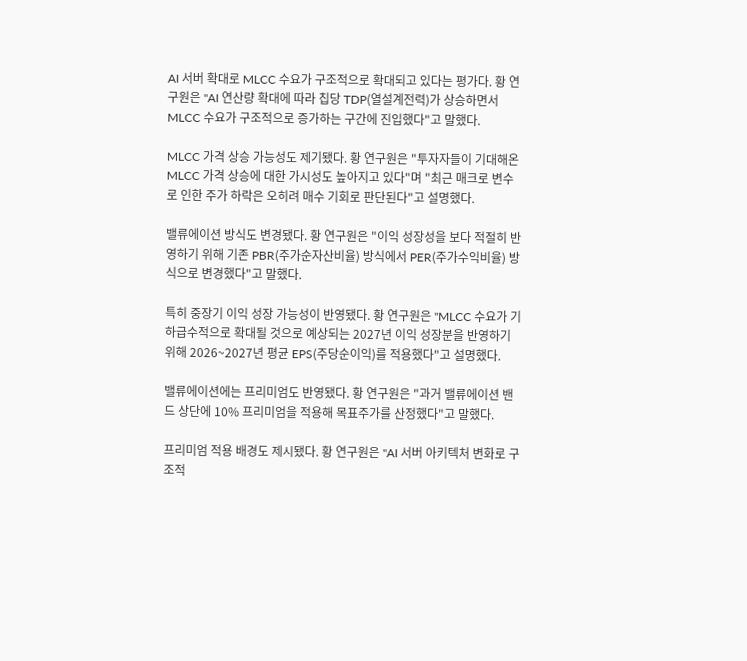AI 서버 확대로 MLCC 수요가 구조적으로 확대되고 있다는 평가다. 황 연구원은 "AI 연산량 확대에 따라 칩당 TDP(열설계전력)가 상승하면서 MLCC 수요가 구조적으로 증가하는 구간에 진입했다"고 말했다.

MLCC 가격 상승 가능성도 제기됐다. 황 연구원은 "투자자들이 기대해온 MLCC 가격 상승에 대한 가시성도 높아지고 있다"며 "최근 매크로 변수로 인한 주가 하락은 오히려 매수 기회로 판단된다"고 설명했다.

밸류에이션 방식도 변경됐다. 황 연구원은 "이익 성장성을 보다 적절히 반영하기 위해 기존 PBR(주가순자산비율) 방식에서 PER(주가수익비율) 방식으로 변경했다"고 말했다.

특히 중장기 이익 성장 가능성이 반영됐다. 황 연구원은 "MLCC 수요가 기하급수적으로 확대될 것으로 예상되는 2027년 이익 성장분을 반영하기 위해 2026~2027년 평균 EPS(주당순이익)를 적용했다"고 설명했다.

밸류에이션에는 프리미엄도 반영됐다. 황 연구원은 "과거 밸류에이션 밴드 상단에 10% 프리미엄을 적용해 목표주가를 산정했다"고 말했다.

프리미엄 적용 배경도 제시됐다. 황 연구원은 "AI 서버 아키텍처 변화로 구조적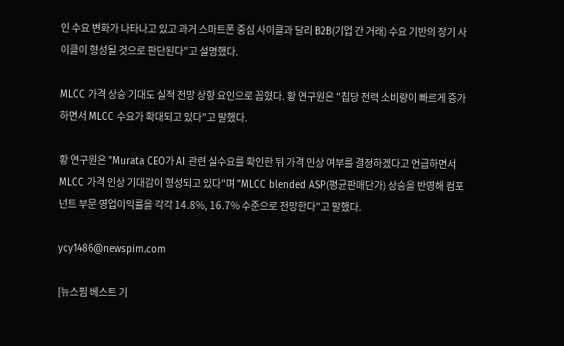인 수요 변화가 나타나고 있고 과거 스마트폰 중심 사이클과 달리 B2B(기업 간 거래) 수요 기반의 장기 사이클이 형성될 것으로 판단된다"고 설명했다.

MLCC 가격 상승 기대도 실적 전망 상향 요인으로 꼽혔다. 황 연구원은 "칩당 전력 소비량이 빠르게 증가하면서 MLCC 수요가 확대되고 있다"고 말했다.

황 연구원은 "Murata CEO가 AI 관련 실수요를 확인한 뒤 가격 인상 여부를 결정하겠다고 언급하면서 MLCC 가격 인상 기대감이 형성되고 있다"며 "MLCC blended ASP(평균판매단가) 상승을 반영해 컴포넌트 부문 영업이익률을 각각 14.8%, 16.7% 수준으로 전망한다"고 말했다.

ycy1486@newspim.com

[뉴스핌 베스트 기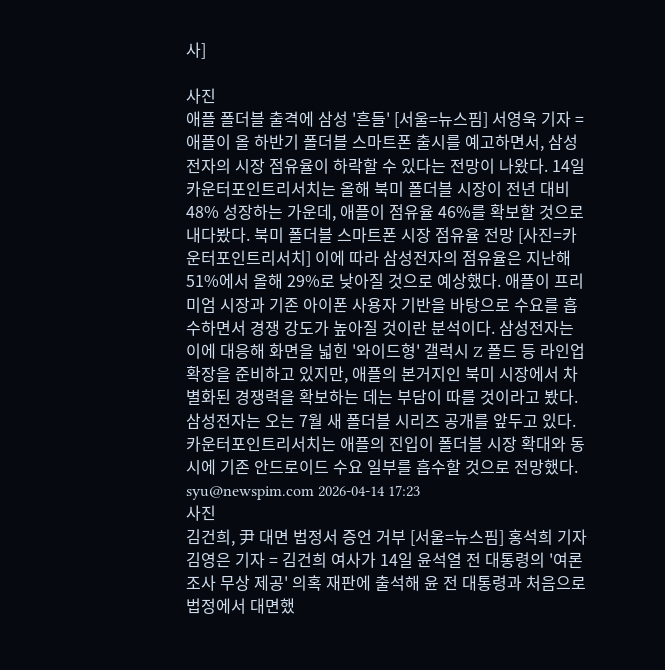사]

사진
애플 폴더블 출격에 삼성 '흔들' [서울=뉴스핌] 서영욱 기자 = 애플이 올 하반기 폴더블 스마트폰 출시를 예고하면서, 삼성전자의 시장 점유율이 하락할 수 있다는 전망이 나왔다. 14일 카운터포인트리서치는 올해 북미 폴더블 시장이 전년 대비 48% 성장하는 가운데, 애플이 점유율 46%를 확보할 것으로 내다봤다. 북미 폴더블 스마트폰 시장 점유율 전망 [사진=카운터포인트리서치] 이에 따라 삼성전자의 점유율은 지난해 51%에서 올해 29%로 낮아질 것으로 예상했다. 애플이 프리미엄 시장과 기존 아이폰 사용자 기반을 바탕으로 수요를 흡수하면서 경쟁 강도가 높아질 것이란 분석이다. 삼성전자는 이에 대응해 화면을 넓힌 '와이드형' 갤럭시 Z 폴드 등 라인업 확장을 준비하고 있지만, 애플의 본거지인 북미 시장에서 차별화된 경쟁력을 확보하는 데는 부담이 따를 것이라고 봤다. 삼성전자는 오는 7월 새 폴더블 시리즈 공개를 앞두고 있다. 카운터포인트리서치는 애플의 진입이 폴더블 시장 확대와 동시에 기존 안드로이드 수요 일부를 흡수할 것으로 전망했다. syu@newspim.com 2026-04-14 17:23
사진
김건희, 尹 대면 법정서 증언 거부 [서울=뉴스핌] 홍석희 기자 김영은 기자 = 김건희 여사가 14일 윤석열 전 대통령의 '여론조사 무상 제공' 의혹 재판에 출석해 윤 전 대통령과 처음으로 법정에서 대면했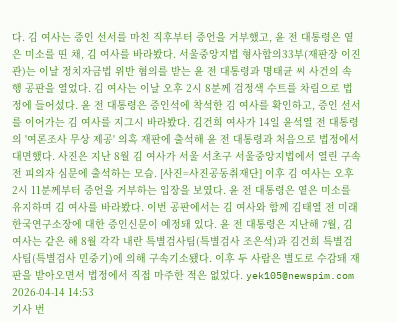다. 김 여사는 증인 선서를 마친 직후부터 증언을 거부했고, 윤 전 대통령은 옅은 미소를 띤 채, 김 여사를 바라봤다. 서울중앙지법 형사합의33부(재판장 이진관)는 이날 정치자금법 위반 혐의를 받는 윤 전 대통령과 명태균 씨 사건의 속행 공판을 열었다. 김 여사는 이날 오후 2시 8분께 검정색 수트를 차림으로 법정에 들어섰다. 윤 전 대통령은 증인석에 착석한 김 여사를 확인하고, 증인 선서를 이어가는 김 여사를 지그시 바라봤다. 김건희 여사가 14일 윤석열 전 대통령의 '여론조사 무상 제공' 의혹 재판에 출석해 윤 전 대통령과 처음으로 법정에서 대면했다. 사진은 지난 8월 김 여사가 서울 서초구 서울중앙지법에서 열린 구속 전 피의자 심문에 출석하는 모습. [사진=사진공동취재단] 이후 김 여사는 오후 2시 11분께부터 증언을 거부하는 입장을 보였다. 윤 전 대통령은 옅은 미소를 유지하며 김 여사를 바라봤다. 이번 공판에서는 김 여사와 함께 김태열 전 미래한국연구소장에 대한 증인신문이 예정돼 있다. 윤 전 대통령은 지난해 7월, 김 여사는 같은 해 8월 각각 내란 특별검사팀(특별검사 조은석)과 김건희 특별검사팀(특별검사 민중기)에 의해 구속기소됐다. 이후 두 사람은 별도로 수감돼 재판을 받아오면서 법정에서 직접 마주한 적은 없었다. yek105@newspim.com   2026-04-14 14:53
기사 번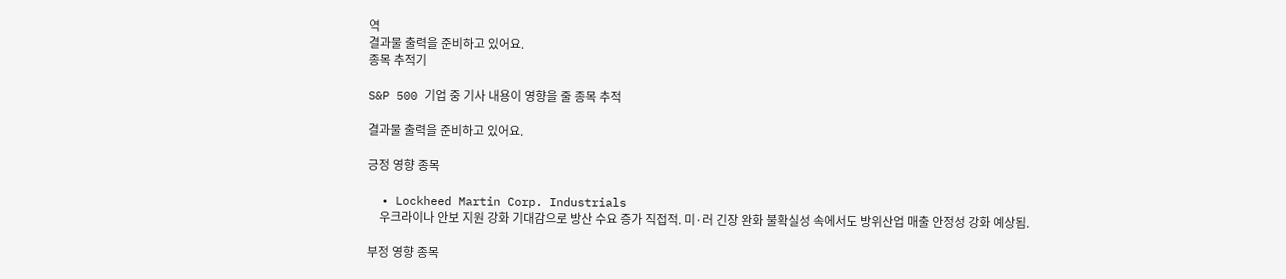역
결과물 출력을 준비하고 있어요.
종목 추적기

S&P 500 기업 중 기사 내용이 영향을 줄 종목 추적

결과물 출력을 준비하고 있어요.

긍정 영향 종목

  • Lockheed Martin Corp. Industrials
    우크라이나 안보 지원 강화 기대감으로 방산 수요 증가 직접적. 미·러 긴장 완화 불확실성 속에서도 방위산업 매출 안정성 강화 예상됨.

부정 영향 종목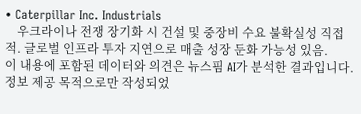• Caterpillar Inc. Industrials
    우크라이나 전쟁 장기화 시 건설 및 중장비 수요 불확실성 직접적. 글로벌 인프라 투자 지연으로 매출 성장 둔화 가능성 있음.
이 내용에 포함된 데이터와 의견은 뉴스핌 AI가 분석한 결과입니다. 정보 제공 목적으로만 작성되었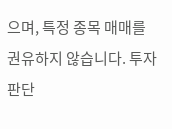으며, 특정 종목 매매를 권유하지 않습니다. 투자 판단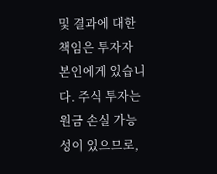및 결과에 대한 책임은 투자자 본인에게 있습니다. 주식 투자는 원금 손실 가능성이 있으므로,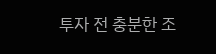투자 전 충분한 조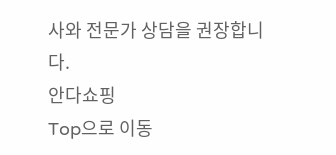사와 전문가 상담을 권장합니다.
안다쇼핑
Top으로 이동